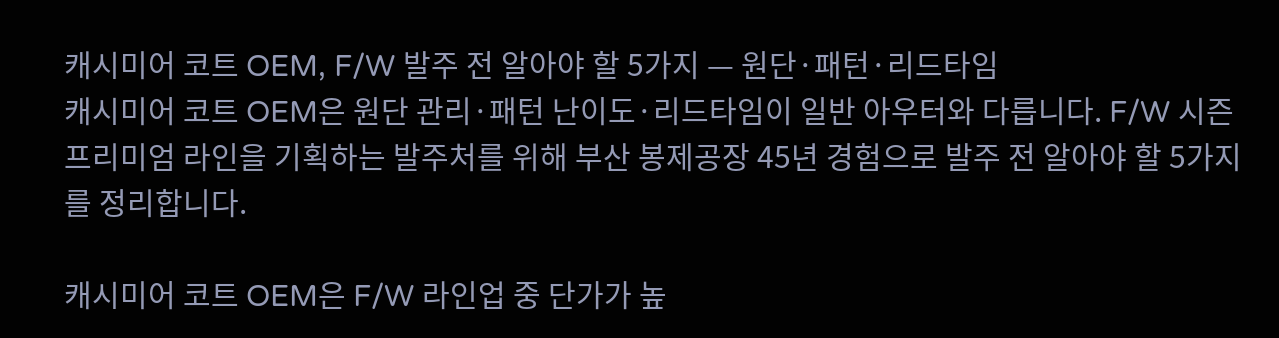캐시미어 코트 OEM, F/W 발주 전 알아야 할 5가지 — 원단·패턴·리드타임
캐시미어 코트 OEM은 원단 관리·패턴 난이도·리드타임이 일반 아우터와 다릅니다. F/W 시즌 프리미엄 라인을 기획하는 발주처를 위해 부산 봉제공장 45년 경험으로 발주 전 알아야 할 5가지를 정리합니다.

캐시미어 코트 OEM은 F/W 라인업 중 단가가 높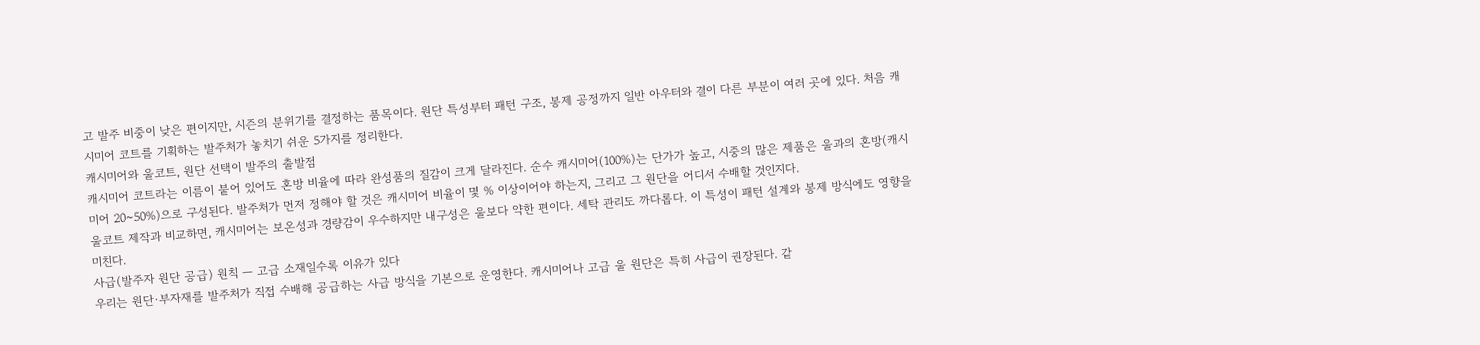고 발주 비중이 낮은 편이지만, 시즌의 분위기를 결정하는 품목이다. 원단 특성부터 패턴 구조, 봉제 공정까지 일반 아우터와 결이 다른 부분이 여러 곳에 있다. 처음 캐시미어 코트를 기획하는 발주처가 놓치기 쉬운 5가지를 정리한다.
캐시미어와 울코트, 원단 선택이 발주의 출발점
캐시미어 코트라는 이름이 붙어 있어도 혼방 비율에 따라 완성품의 질감이 크게 달라진다. 순수 캐시미어(100%)는 단가가 높고, 시중의 많은 제품은 울과의 혼방(캐시미어 20~50%)으로 구성된다. 발주처가 먼저 정해야 할 것은 캐시미어 비율이 몇 % 이상이어야 하는지, 그리고 그 원단을 어디서 수배할 것인지다.
울코트 제작과 비교하면, 캐시미어는 보온성과 경량감이 우수하지만 내구성은 울보다 약한 편이다. 세탁 관리도 까다롭다. 이 특성이 패턴 설계와 봉제 방식에도 영향을 미친다.
사급(발주자 원단 공급) 원칙 — 고급 소재일수록 이유가 있다
우리는 원단·부자재를 발주처가 직접 수배해 공급하는 사급 방식을 기본으로 운영한다. 캐시미어나 고급 울 원단은 특히 사급이 권장된다. 같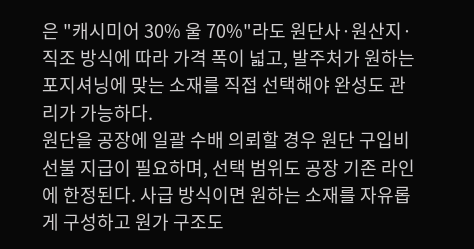은 "캐시미어 30% 울 70%"라도 원단사·원산지·직조 방식에 따라 가격 폭이 넓고, 발주처가 원하는 포지셔닝에 맞는 소재를 직접 선택해야 완성도 관리가 가능하다.
원단을 공장에 일괄 수배 의뢰할 경우 원단 구입비 선불 지급이 필요하며, 선택 범위도 공장 기존 라인에 한정된다. 사급 방식이면 원하는 소재를 자유롭게 구성하고 원가 구조도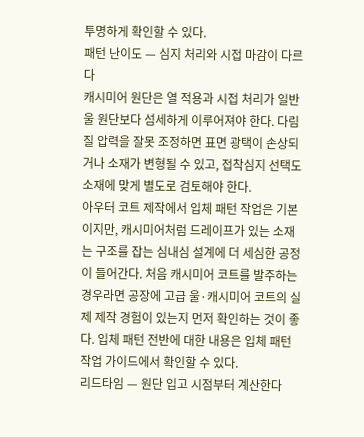투명하게 확인할 수 있다.
패턴 난이도 — 심지 처리와 시접 마감이 다르다
캐시미어 원단은 열 적용과 시접 처리가 일반 울 원단보다 섬세하게 이루어져야 한다. 다림질 압력을 잘못 조정하면 표면 광택이 손상되거나 소재가 변형될 수 있고, 접착심지 선택도 소재에 맞게 별도로 검토해야 한다.
아우터 코트 제작에서 입체 패턴 작업은 기본이지만, 캐시미어처럼 드레이프가 있는 소재는 구조를 잡는 심내심 설계에 더 세심한 공정이 들어간다. 처음 캐시미어 코트를 발주하는 경우라면 공장에 고급 울·캐시미어 코트의 실제 제작 경험이 있는지 먼저 확인하는 것이 좋다. 입체 패턴 전반에 대한 내용은 입체 패턴 작업 가이드에서 확인할 수 있다.
리드타임 — 원단 입고 시점부터 계산한다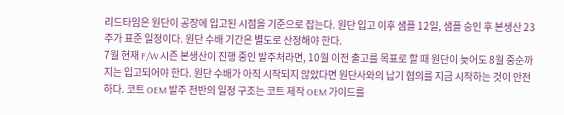리드타임은 원단이 공장에 입고된 시점을 기준으로 잡는다. 원단 입고 이후 샘플 12일, 샘플 승인 후 본생산 23주가 표준 일정이다. 원단 수배 기간은 별도로 산정해야 한다.
7월 현재 F/W 시즌 본생산이 진행 중인 발주처라면, 10월 이전 출고를 목표로 할 때 원단이 늦어도 8월 중순까지는 입고되어야 한다. 원단 수배가 아직 시작되지 않았다면 원단사와의 납기 협의를 지금 시작하는 것이 안전하다. 코트 OEM 발주 전반의 일정 구조는 코트 제작 OEM 가이드를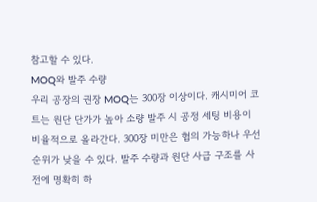참고할 수 있다.
MOQ와 발주 수량
우리 공장의 권장 MOQ는 300장 이상이다. 캐시미어 코트는 원단 단가가 높아 소량 발주 시 공정 세팅 비용이 비율적으로 올라간다. 300장 미만은 협의 가능하나 우선순위가 낮을 수 있다. 발주 수량과 원단 사급 구조를 사전에 명확히 하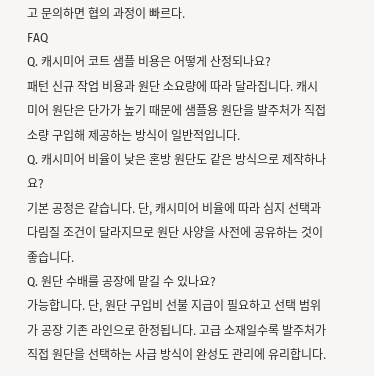고 문의하면 협의 과정이 빠르다.
FAQ
Q. 캐시미어 코트 샘플 비용은 어떻게 산정되나요?
패턴 신규 작업 비용과 원단 소요량에 따라 달라집니다. 캐시미어 원단은 단가가 높기 때문에 샘플용 원단을 발주처가 직접 소량 구입해 제공하는 방식이 일반적입니다.
Q. 캐시미어 비율이 낮은 혼방 원단도 같은 방식으로 제작하나요?
기본 공정은 같습니다. 단, 캐시미어 비율에 따라 심지 선택과 다림질 조건이 달라지므로 원단 사양을 사전에 공유하는 것이 좋습니다.
Q. 원단 수배를 공장에 맡길 수 있나요?
가능합니다. 단, 원단 구입비 선불 지급이 필요하고 선택 범위가 공장 기존 라인으로 한정됩니다. 고급 소재일수록 발주처가 직접 원단을 선택하는 사급 방식이 완성도 관리에 유리합니다.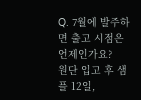Q. 7월에 발주하면 출고 시점은 언제인가요?
원단 입고 후 샘플 12일,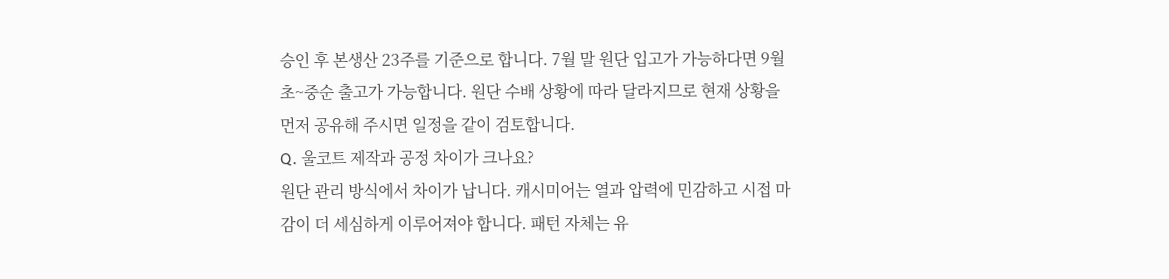승인 후 본생산 23주를 기준으로 합니다. 7월 말 원단 입고가 가능하다면 9월 초~중순 출고가 가능합니다. 원단 수배 상황에 따라 달라지므로 현재 상황을 먼저 공유해 주시면 일정을 같이 검토합니다.
Q. 울코트 제작과 공정 차이가 크나요?
원단 관리 방식에서 차이가 납니다. 캐시미어는 열과 압력에 민감하고 시접 마감이 더 세심하게 이루어져야 합니다. 패턴 자체는 유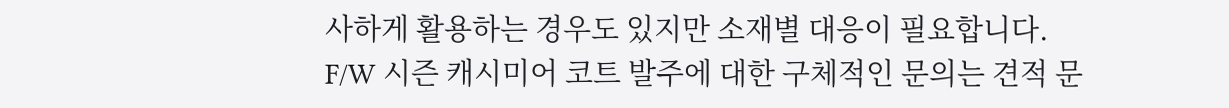사하게 활용하는 경우도 있지만 소재별 대응이 필요합니다.
F/W 시즌 캐시미어 코트 발주에 대한 구체적인 문의는 견적 문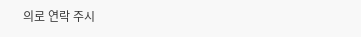의로 연락 주시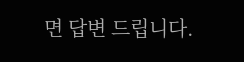면 답변 드립니다.